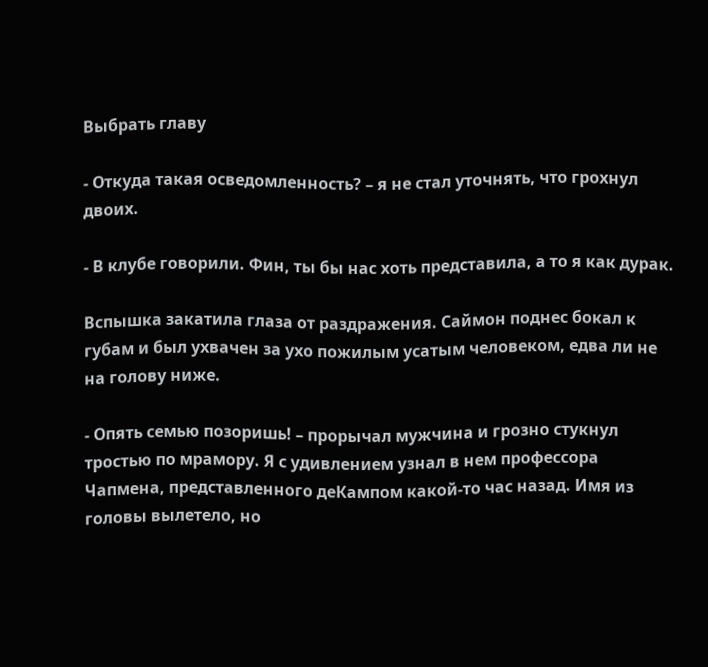Выбрать главу

- Откуда такая осведомленность? – я не стал уточнять, что грохнул двоих.

- В клубе говорили. Фин, ты бы нас хоть представила, а то я как дурак.

Вспышка закатила глаза от раздражения. Саймон поднес бокал к губам и был ухвачен за ухо пожилым усатым человеком, едва ли не на голову ниже.

- Опять семью позоришь! – прорычал мужчина и грозно стукнул тростью по мрамору. Я с удивлением узнал в нем профессора Чапмена, представленного деКампом какой-то час назад. Имя из головы вылетело, но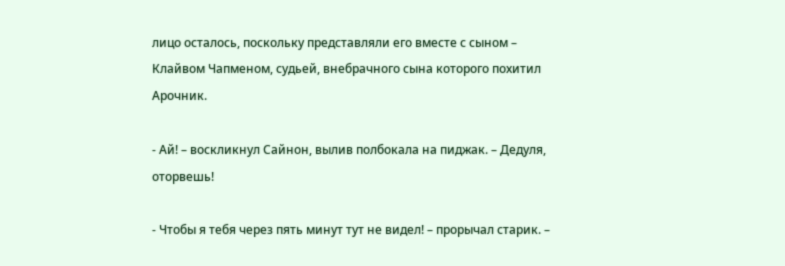лицо осталось, поскольку представляли его вместе с сыном – Клайвом Чапменом, судьей, внебрачного сына которого похитил Арочник.

- Ай! – воскликнул Сайнон, вылив полбокала на пиджак. – Дедуля, оторвешь!

- Чтобы я тебя через пять минут тут не видел! – прорычал старик. –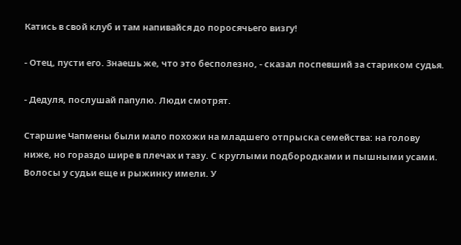Катись в свой клуб и там напивайся до поросячьего визгу!

- Отец, пусти его. Знаешь же, что это бесполезно, - сказал поспевший за стариком судья.

- Дедуля, послушай папулю. Люди смотрят.

Старшие Чапмены были мало похожи на младшего отпрыска семейства: на голову ниже, но гораздо шире в плечах и тазу. С круглыми подбородками и пышными усами. Волосы у судьи еще и рыжинку имели. У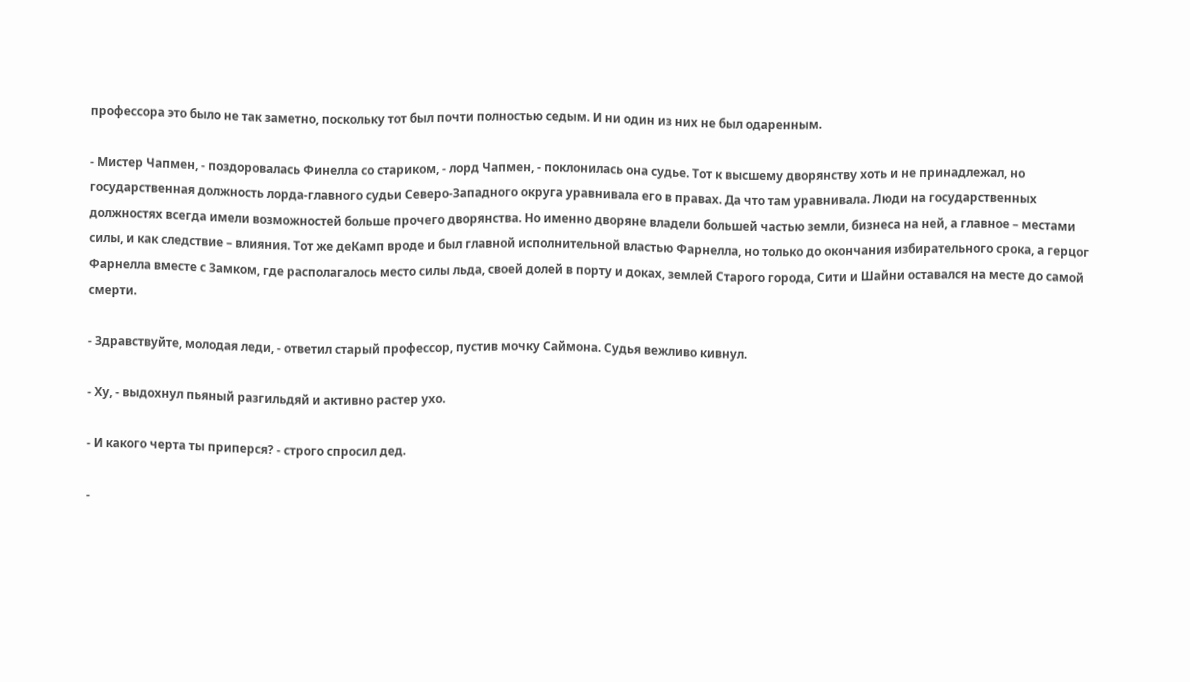профессора это было не так заметно, поскольку тот был почти полностью седым. И ни один из них не был одаренным.

- Мистер Чапмен, - поздоровалась Финелла со стариком, - лорд Чапмен, - поклонилась она судье. Тот к высшему дворянству хоть и не принадлежал, но государственная должность лорда-главного судьи Северо-Западного округа уравнивала его в правах. Да что там уравнивала. Люди на государственных должностях всегда имели возможностей больше прочего дворянства. Но именно дворяне владели большей частью земли, бизнеса на ней, а главное – местами силы, и как следствие – влияния. Тот же деКамп вроде и был главной исполнительной властью Фарнелла, но только до окончания избирательного срока, а герцог Фарнелла вместе с Замком, где располагалось место силы льда, своей долей в порту и доках, землей Старого города, Сити и Шайни оставался на месте до самой смерти.

- Здравствуйте, молодая леди, - ответил старый профессор, пустив мочку Саймона. Судья вежливо кивнул.

- Ху, - выдохнул пьяный разгильдяй и активно растер ухо.

- И какого черта ты приперся? - строго спросил дед.

-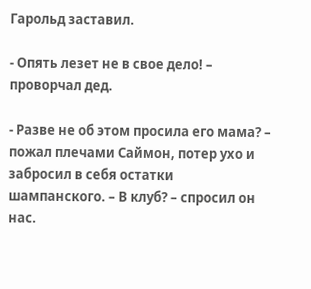Гарольд заставил.

- Опять лезет не в свое дело! – проворчал дед.

- Разве не об этом просила его мама? – пожал плечами Саймон, потер ухо и забросил в себя остатки шампанского. – В клуб? – спросил он нас.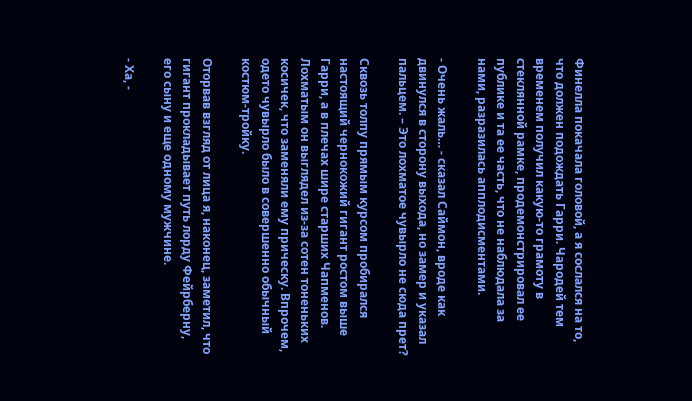Финелла покачала головой, а я сослался на то, что должен подождать Гарри. Чародей тем временем получил какую-то грамоту в стеклянной рамке, продемонстрировал ее публике и та ее часть, что не наблюдала за нами, разразилась апплодисментами.

- Очень жаль… - сказал Саймон, вроде как двинулся в сторону выхода, но замер и указал пальцем. – Это лохматое чувырло не сюда прет?

Сквозь толпу прямым курсом пробирался настоящий чернокожий гигант ростом выше Гарри, а в плечах шире старших Чапменов. Лохматым он выглядел из-за сотен тоненьких косичек, что заменяли ему прическу. Впрочем, одето чувырло было в совершенно обычный костюм-тройку.

Оторвав взгляд от лица я, наконец, заметил, что гигант прокладывает путь лорду Фейрберну, его сыну и еще одному мужчине.

- Ха, -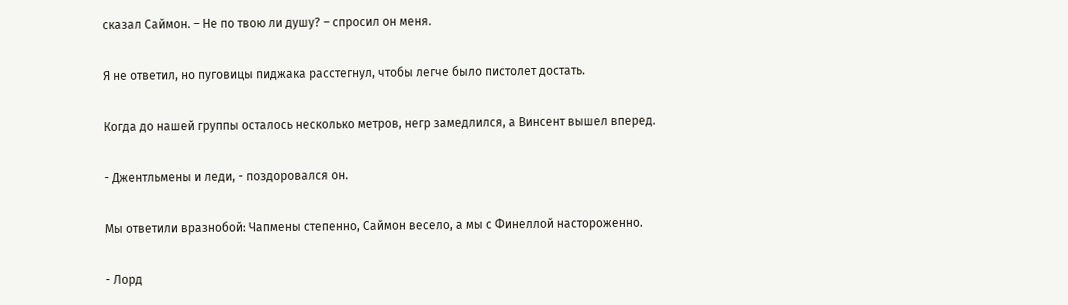сказал Саймон. – Не по твою ли душу? – спросил он меня.

Я не ответил, но пуговицы пиджака расстегнул, чтобы легче было пистолет достать.

Когда до нашей группы осталось несколько метров, негр замедлился, а Винсент вышел вперед.

- Джентльмены и леди, - поздоровался он.

Мы ответили вразнобой: Чапмены степенно, Саймон весело, а мы с Финеллой настороженно.

- Лорд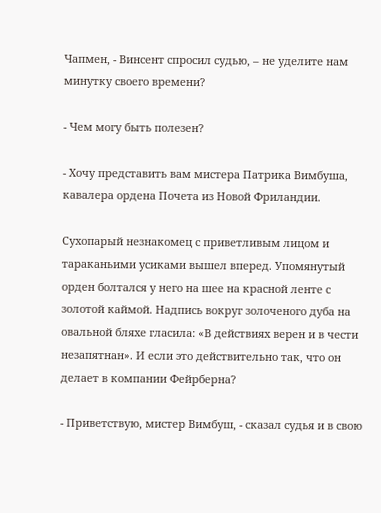Чапмен, - Винсент спросил судью, – не уделите нам минутку своего времени?

- Чем могу быть полезен?

- Хочу представить вам мистера Патрика Вимбуша, кавалера ордена Почета из Новой Фриландии.

Сухопарый незнакомец с приветливым лицом и тараканьими усиками вышел вперед. Упомянутый орден болтался у него на шее на красной ленте с золотой каймой. Надпись вокруг золоченого дуба на овальной бляхе гласила: «В действиях верен и в чести незапятнан». И если это действительно так, что он делает в компании Фейрберна?

- Приветствую, мистер Вимбуш, - сказал судья и в свою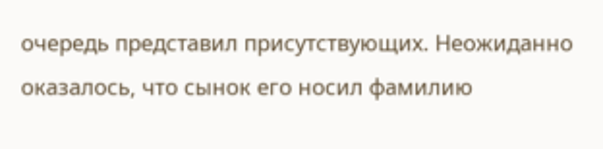очередь представил присутствующих. Неожиданно оказалось, что сынок его носил фамилию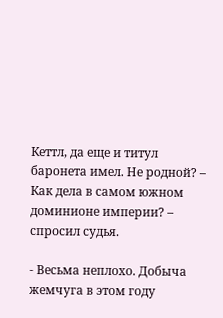Кеттл, да еще и титул баронета имел. Не родной? – Как дела в самом южном доминионе империи? – спросил судья.

- Весьма неплохо. Добыча жемчуга в этом году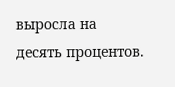выросла на десять процентов.